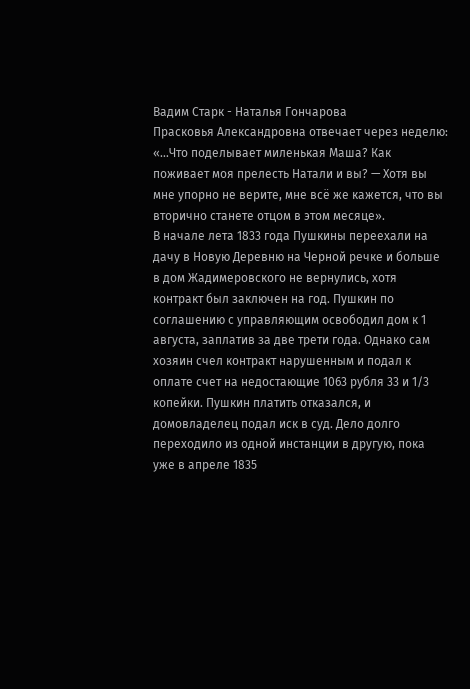Вадим Старк - Наталья Гончарова
Прасковья Александровна отвечает через неделю: «…Что поделывает миленькая Маша? Как поживает моя прелесть Натали и вы? — Хотя вы мне упорно не верите, мне всё же кажется, что вы вторично станете отцом в этом месяце».
В начале лета 1833 года Пушкины переехали на дачу в Новую Деревню на Черной речке и больше в дом Жадимеровского не вернулись, хотя контракт был заключен на год. Пушкин по соглашению с управляющим освободил дом к 1 августа, заплатив за две трети года. Однако сам хозяин счел контракт нарушенным и подал к оплате счет на недостающие 1063 рубля 33 и 1/3 копейки. Пушкин платить отказался, и домовладелец подал иск в суд. Дело долго переходило из одной инстанции в другую, пока уже в апреле 1835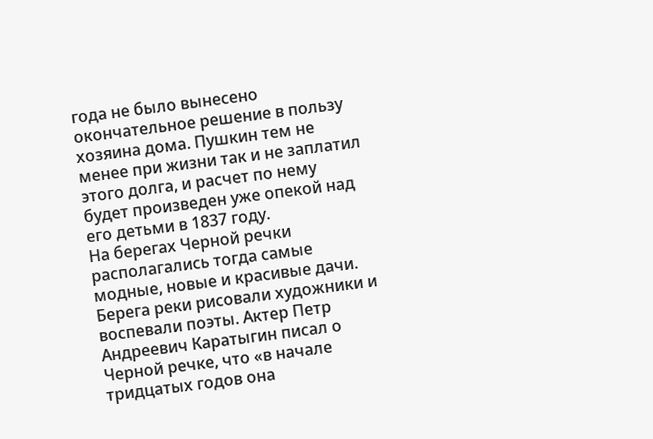года не было вынесено окончательное решение в пользу хозяина дома. Пушкин тем не менее при жизни так и не заплатил этого долга, и расчет по нему будет произведен уже опекой над его детьми в 1837 году.
На берегах Черной речки располагались тогда самые модные, новые и красивые дачи. Берега реки рисовали художники и воспевали поэты. Актер Петр Андреевич Каратыгин писал о Черной речке, что «в начале тридцатых годов она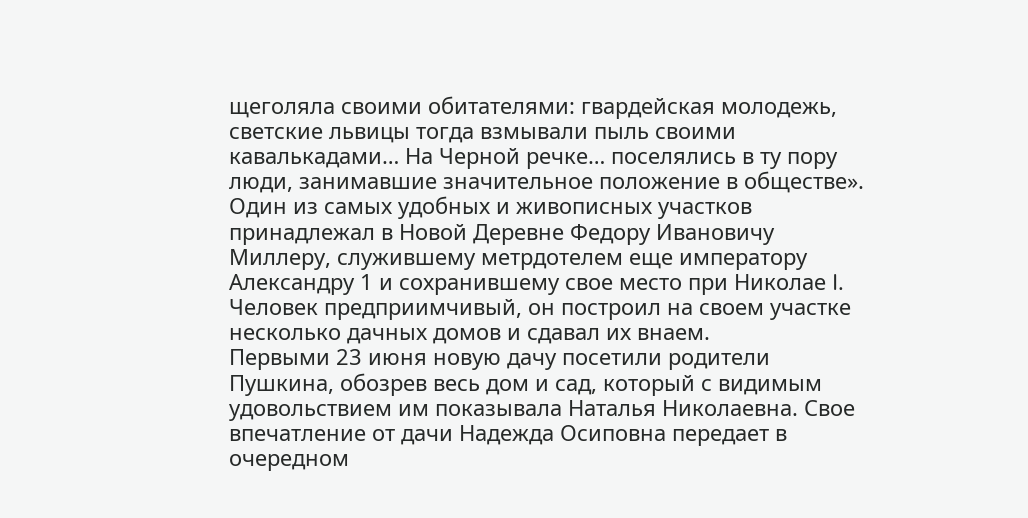щеголяла своими обитателями: гвардейская молодежь, светские львицы тогда взмывали пыль своими кавалькадами… На Черной речке… поселялись в ту пору люди, занимавшие значительное положение в обществе».
Один из самых удобных и живописных участков принадлежал в Новой Деревне Федору Ивановичу Миллеру, служившему метрдотелем еще императору Александру 1 и сохранившему свое место при Николае I. Человек предприимчивый, он построил на своем участке несколько дачных домов и сдавал их внаем.
Первыми 23 июня новую дачу посетили родители Пушкина, обозрев весь дом и сад, который с видимым удовольствием им показывала Наталья Николаевна. Свое впечатление от дачи Надежда Осиповна передает в очередном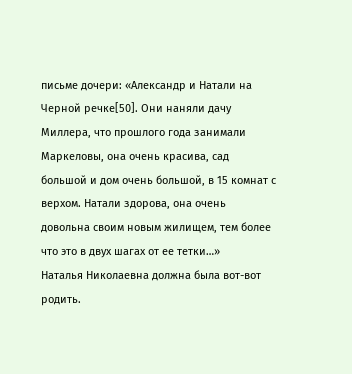письме дочери: «Александр и Натали на Черной речке[50]. Они наняли дачу Миллера, что прошлого года занимали Маркеловы, она очень красива, сад большой и дом очень большой, в 15 комнат с верхом. Натали здорова, она очень довольна своим новым жилищем, тем более что это в двух шагах от ее тетки…»
Наталья Николаевна должна была вот-вот родить.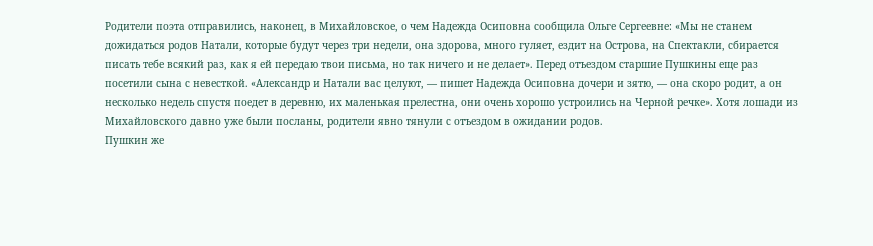Родители поэта отправились, наконец, в Михайловское, о чем Надежда Осиповна сообщила Ольге Сергеевне: «Мы не станем дожидаться родов Натали, которые будут через три недели, она здорова, много гуляет, ездит на Острова, на Спектакли, сбирается писать тебе всякий раз, как я ей передаю твои письма, но так ничего и не делает». Перед отъездом старшие Пушкины еще раз посетили сына с невесткой. «Александр и Натали вас целуют, — пишет Надежда Осиповна дочери и зятю, — она скоро родит, а он несколько недель спустя поедет в деревню, их маленькая прелестна, они очень хорошо устроились на Черной речке». Хотя лошади из Михайловского давно уже были посланы, родители явно тянули с отъездом в ожидании родов.
Пушкин же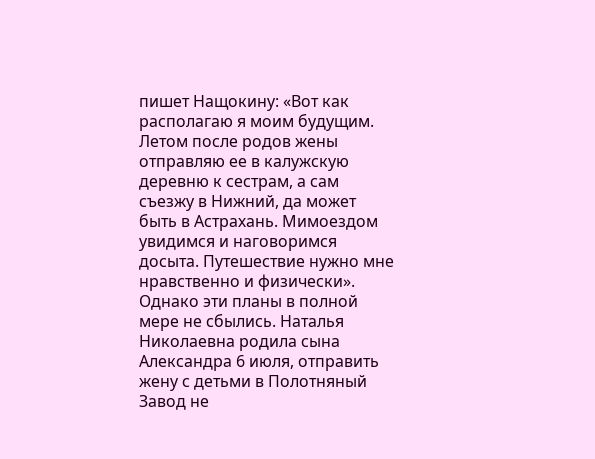пишет Нащокину: «Вот как располагаю я моим будущим. Летом после родов жены отправляю ее в калужскую деревню к сестрам, а сам съезжу в Нижний, да может быть в Астрахань. Мимоездом увидимся и наговоримся досыта. Путешествие нужно мне нравственно и физически».
Однако эти планы в полной мере не сбылись. Наталья Николаевна родила сына Александра 6 июля, отправить жену с детьми в Полотняный Завод не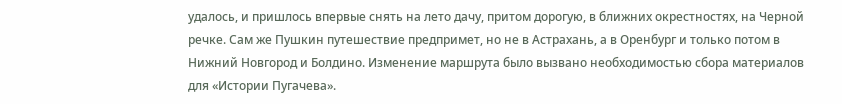удалось, и пришлось впервые снять на лето дачу, притом дорогую, в ближних окрестностях, на Черной речке. Сам же Пушкин путешествие предпримет, но не в Астрахань, а в Оренбург и только потом в Нижний Новгород и Болдино. Изменение маршрута было вызвано необходимостью сбора материалов для «Истории Пугачева».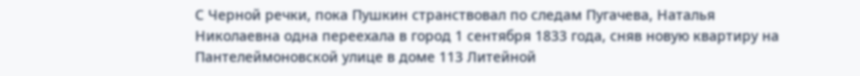С Черной речки, пока Пушкин странствовал по следам Пугачева, Наталья Николаевна одна переехала в город 1 сентября 1833 года, сняв новую квартиру на Пантелеймоновской улице в доме 113 Литейной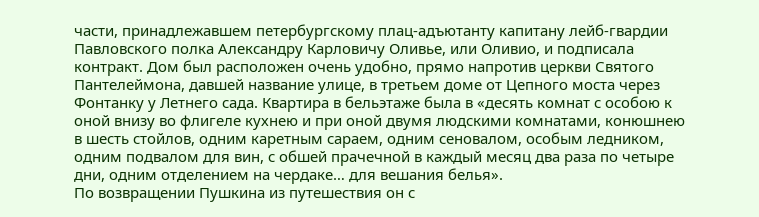части, принадлежавшем петербургскому плац-адъютанту капитану лейб-гвардии Павловского полка Александру Карловичу Оливье, или Оливио, и подписала контракт. Дом был расположен очень удобно, прямо напротив церкви Святого Пантелеймона, давшей название улице, в третьем доме от Цепного моста через Фонтанку у Летнего сада. Квартира в бельэтаже была в «десять комнат с особою к оной внизу во флигеле кухнею и при оной двумя людскими комнатами, конюшнею в шесть стойлов, одним каретным сараем, одним сеновалом, особым ледником, одним подвалом для вин, с обшей прачечной в каждый месяц два раза по четыре дни, одним отделением на чердаке… для вешания белья».
По возвращении Пушкина из путешествия он с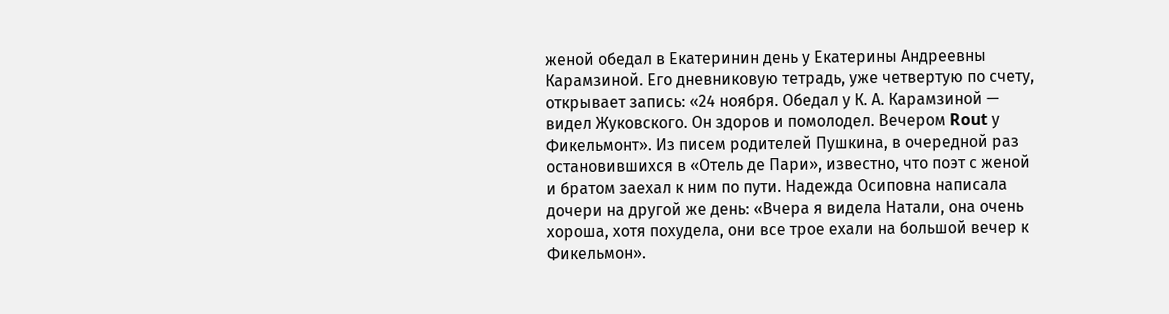женой обедал в Екатеринин день у Екатерины Андреевны Карамзиной. Его дневниковую тетрадь, уже четвертую по счету, открывает запись: «24 ноября. Обедал у К. А. Карамзиной — видел Жуковского. Он здоров и помолодел. Вечером Rout у Фикельмонт». Из писем родителей Пушкина, в очередной раз остановившихся в «Отель де Пари», известно, что поэт с женой и братом заехал к ним по пути. Надежда Осиповна написала дочери на другой же день: «Вчера я видела Натали, она очень хороша, хотя похудела, они все трое ехали на большой вечер к Фикельмон».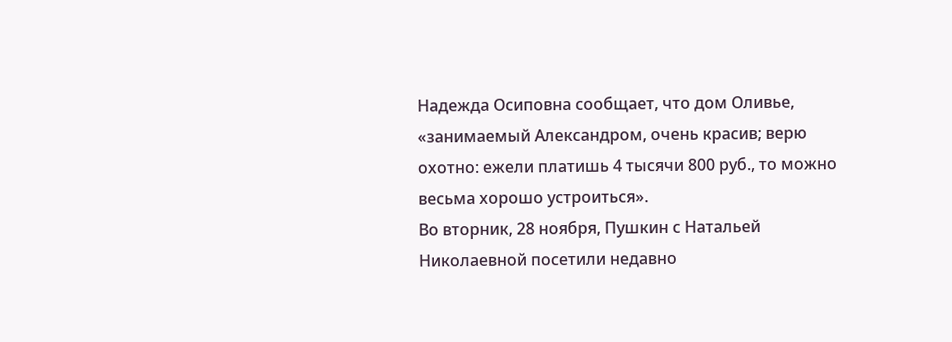Надежда Осиповна сообщает, что дом Оливье, «занимаемый Александром, очень красив; верю охотно: ежели платишь 4 тысячи 800 руб., то можно весьма хорошо устроиться».
Во вторник, 28 ноября, Пушкин с Натальей Николаевной посетили недавно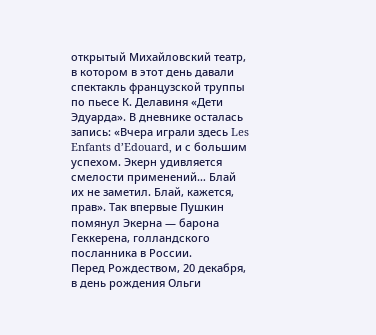открытый Михайловский театр, в котором в этот день давали спектакль французской труппы по пьесе К. Делавиня «Дети Эдуарда». В дневнике осталась запись: «Вчера играли здесь Les Enfants d’Edouard, и с большим успехом. Экерн удивляется смелости применений… Блай их не заметил. Блай, кажется, прав». Так впервые Пушкин помянул Экерна — барона Геккерена, голландского посланника в России.
Перед Рождеством, 20 декабря, в день рождения Ольги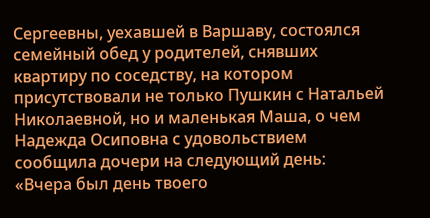Сергеевны, уехавшей в Варшаву, состоялся семейный обед у родителей, снявших квартиру по соседству, на котором присутствовали не только Пушкин с Натальей Николаевной, но и маленькая Маша, о чем Надежда Осиповна с удовольствием сообщила дочери на следующий день: «Вчера был день твоего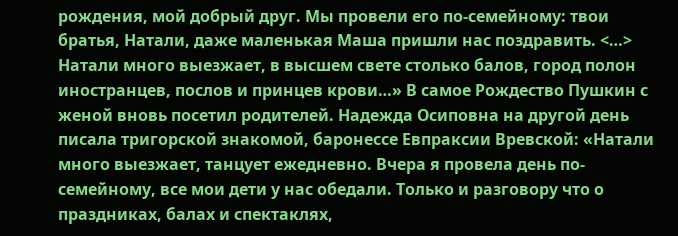рождения, мой добрый друг. Мы провели его по-семейному: твои братья, Натали, даже маленькая Маша пришли нас поздравить. <…> Натали много выезжает, в высшем свете столько балов, город полон иностранцев, послов и принцев крови…» В самое Рождество Пушкин с женой вновь посетил родителей. Надежда Осиповна на другой день писала тригорской знакомой, баронессе Евпраксии Вревской: «Натали много выезжает, танцует ежедневно. Вчера я провела день по-семейному, все мои дети у нас обедали. Только и разговору что о праздниках, балах и спектаклях,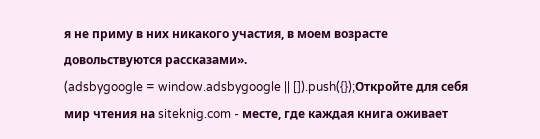я не приму в них никакого участия, в моем возрасте довольствуются рассказами».
(adsbygoogle = window.adsbygoogle || []).push({});Откройте для себя мир чтения на siteknig.com - месте, где каждая книга оживает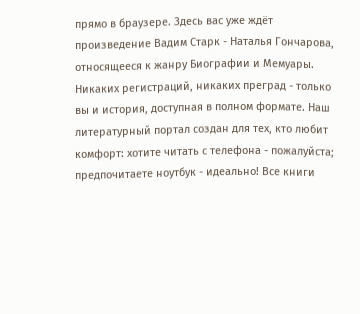прямо в браузере. Здесь вас уже ждёт произведение Вадим Старк - Наталья Гончарова, относящееся к жанру Биографии и Мемуары. Никаких регистраций, никаких преград - только вы и история, доступная в полном формате. Наш литературный портал создан для тех, кто любит комфорт: хотите читать с телефона - пожалуйста; предпочитаете ноутбук - идеально! Все книги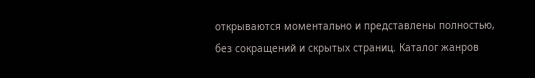открываются моментально и представлены полностью, без сокращений и скрытых страниц. Каталог жанров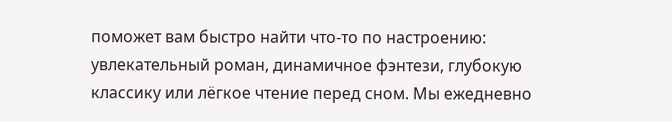поможет вам быстро найти что-то по настроению: увлекательный роман, динамичное фэнтези, глубокую классику или лёгкое чтение перед сном. Мы ежедневно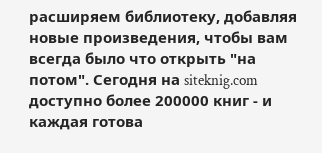расширяем библиотеку, добавляя новые произведения, чтобы вам всегда было что открыть "на потом". Сегодня на siteknig.com доступно более 200000 книг - и каждая готова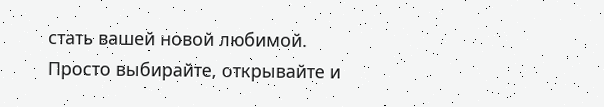стать вашей новой любимой. Просто выбирайте, открывайте и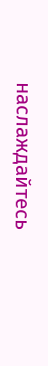наслаждайтесь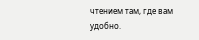чтением там, где вам удобно.